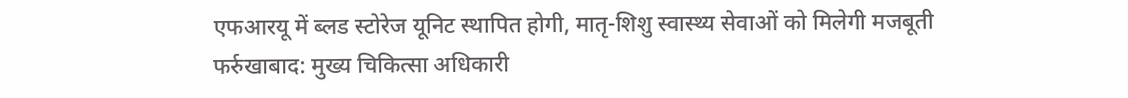एफआरयू में ब्लड स्टोरेज यूनिट स्थापित होगी, मातृ-शिशु स्वास्थ्य सेवाओं को मिलेगी मजबूती
फर्रुखाबाद: मुख्य चिकित्सा अधिकारी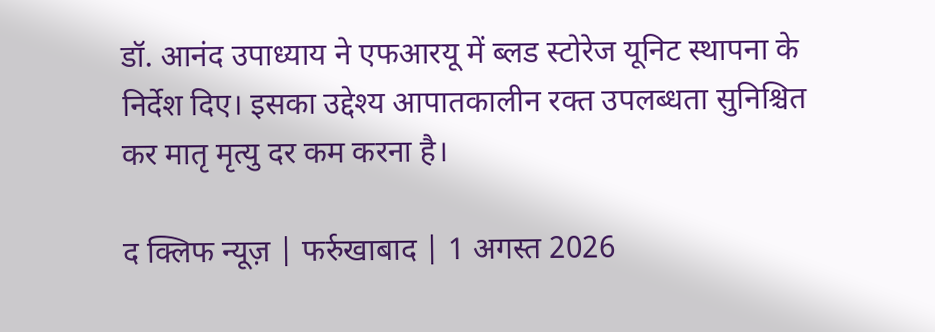डॉ. आनंद उपाध्याय ने एफआरयू में ब्लड स्टोरेज यूनिट स्थापना के निर्देश दिए। इसका उद्देश्य आपातकालीन रक्त उपलब्धता सुनिश्चित कर मातृ मृत्यु दर कम करना है।

द क्लिफ न्यूज़ | फर्रुखाबाद | 1 अगस्त 2026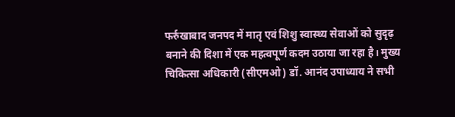फर्रुखाबाद जनपद में मातृ एवं शिशु स्वास्थ्य सेवाओं को सुदृढ़ बनाने की दिशा में एक महत्वपूर्ण कदम उठाया जा रहा है। मुख्य चिकित्सा अधिकारी (सीएमओ) डॉ. आनंद उपाध्याय ने सभी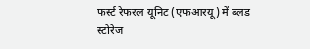फर्स्ट रेफरल यूनिट (एफआरयू) में ब्लड स्टोरेज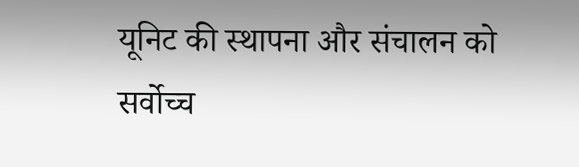यूनिट की स्थापना और संचालन को सर्वोच्च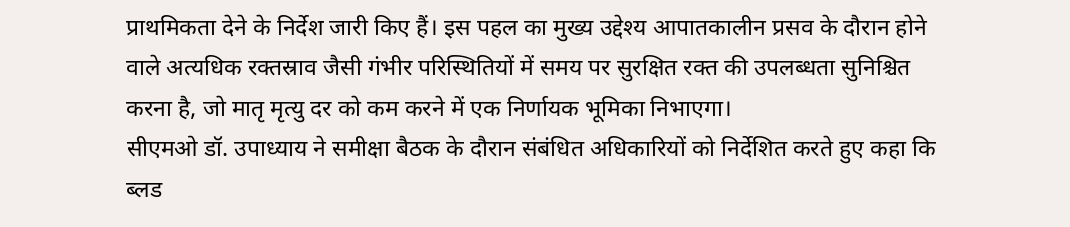प्राथमिकता देने के निर्देश जारी किए हैं। इस पहल का मुख्य उद्देश्य आपातकालीन प्रसव के दौरान होने वाले अत्यधिक रक्तस्राव जैसी गंभीर परिस्थितियों में समय पर सुरक्षित रक्त की उपलब्धता सुनिश्चित करना है, जो मातृ मृत्यु दर को कम करने में एक निर्णायक भूमिका निभाएगा।
सीएमओ डॉ. उपाध्याय ने समीक्षा बैठक के दौरान संबंधित अधिकारियों को निर्देशित करते हुए कहा कि ब्लड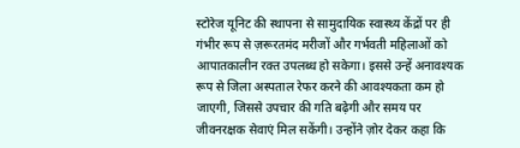स्टोरेज यूनिट की स्थापना से सामुदायिक स्वास्थ्य केंद्रों पर ही गंभीर रूप से ज़रूरतमंद मरीजों और गर्भवती महिलाओं को आपातकालीन रक्त उपलब्ध हो सकेगा। इससे उन्हें अनावश्यक रूप से जिला अस्पताल रेफर करने की आवश्यकता कम हो जाएगी, जिससे उपचार की गति बढ़ेगी और समय पर जीवनरक्षक सेवाएं मिल सकेंगी। उन्होंने ज़ोर देकर कहा कि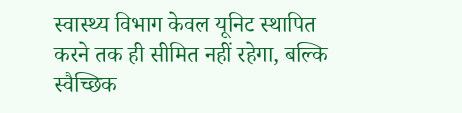स्वास्थ्य विभाग केवल यूनिट स्थापित करने तक ही सीमित नहीं रहेगा, बल्कि स्वैच्छिक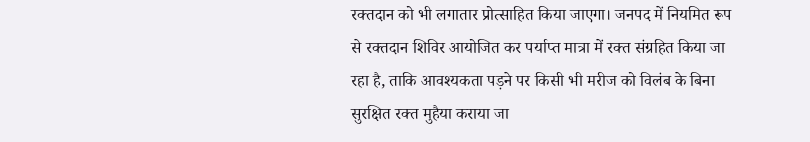रक्तदान को भी लगातार प्रोत्साहित किया जाएगा। जनपद में नियमित रूप से रक्तदान शिविर आयोजित कर पर्याप्त मात्रा में रक्त संग्रहित किया जा रहा है, ताकि आवश्यकता पड़ने पर किसी भी मरीज को विलंब के बिना सुरक्षित रक्त मुहैया कराया जा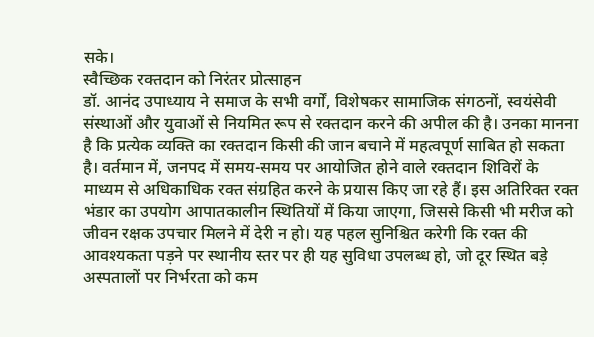सके।
स्वैच्छिक रक्तदान को निरंतर प्रोत्साहन
डॉ. आनंद उपाध्याय ने समाज के सभी वर्गों, विशेषकर सामाजिक संगठनों, स्वयंसेवी संस्थाओं और युवाओं से नियमित रूप से रक्तदान करने की अपील की है। उनका मानना है कि प्रत्येक व्यक्ति का रक्तदान किसी की जान बचाने में महत्वपूर्ण साबित हो सकता है। वर्तमान में, जनपद में समय-समय पर आयोजित होने वाले रक्तदान शिविरों के माध्यम से अधिकाधिक रक्त संग्रहित करने के प्रयास किए जा रहे हैं। इस अतिरिक्त रक्त भंडार का उपयोग आपातकालीन स्थितियों में किया जाएगा, जिससे किसी भी मरीज को जीवन रक्षक उपचार मिलने में देरी न हो। यह पहल सुनिश्चित करेगी कि रक्त की आवश्यकता पड़ने पर स्थानीय स्तर पर ही यह सुविधा उपलब्ध हो, जो दूर स्थित बड़े अस्पतालों पर निर्भरता को कम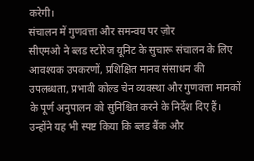करेगी।
संचालन में गुणवत्ता और समन्वय पर ज़ोर
सीएमओ ने ब्लड स्टोरेज यूनिट के सुचारू संचालन के लिए आवश्यक उपकरणों, प्रशिक्षित मानव संसाधन की उपलब्धता, प्रभावी कोल्ड चेन व्यवस्था और गुणवत्ता मानकों के पूर्ण अनुपालन को सुनिश्चित करने के निर्देश दिए हैं। उन्होंने यह भी स्पष्ट किया कि ब्लड बैंक और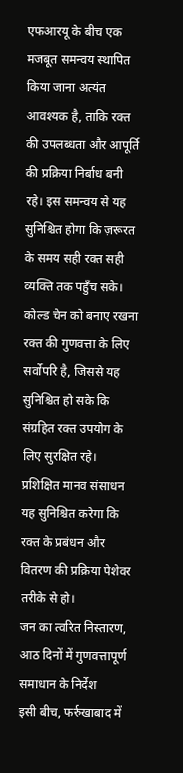एफआरयू के बीच एक मजबूत समन्वय स्थापित किया जाना अत्यंत आवश्यक है, ताकि रक्त की उपलब्धता और आपूर्ति की प्रक्रिया निर्बाध बनी रहे। इस समन्वय से यह सुनिश्चित होगा कि ज़रूरत के समय सही रक्त सही व्यक्ति तक पहुँच सके। कोल्ड चेन को बनाए रखना रक्त की गुणवत्ता के लिए सर्वोपरि है, जिससे यह सुनिश्चित हो सके कि संग्रहित रक्त उपयोग के लिए सुरक्षित रहे। प्रशिक्षित मानव संसाधन यह सुनिश्चित करेगा कि रक्त के प्रबंधन और वितरण की प्रक्रिया पेशेवर तरीके से हो।
जन का त्वरित निस्तारण, आठ दिनों में गुणवत्तापूर्ण समाधान के निर्देश
इसी बीच, फर्रुखाबाद में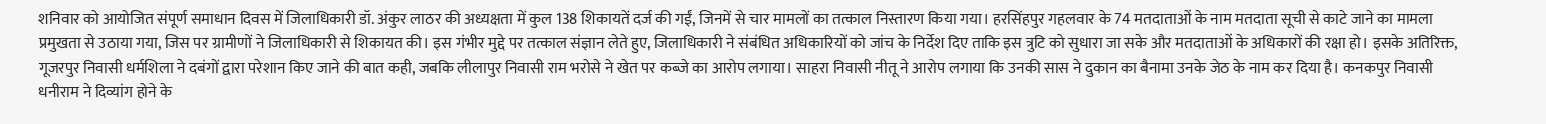शनिवार को आयोजित संपूर्ण समाधान दिवस में जिलाधिकारी डॉ. अंकुर लाठर की अध्यक्षता में कुल 138 शिकायतें दर्ज की गईं, जिनमें से चार मामलों का तत्काल निस्तारण किया गया। हरसिंहपुर गहलवार के 74 मतदाताओं के नाम मतदाता सूची से काटे जाने का मामला प्रमुखता से उठाया गया, जिस पर ग्रामीणों ने जिलाधिकारी से शिकायत की। इस गंभीर मुद्दे पर तत्काल संज्ञान लेते हुए, जिलाधिकारी ने संबंधित अधिकारियों को जांच के निर्देश दिए ताकि इस त्रुटि को सुधारा जा सके और मतदाताओं के अधिकारों की रक्षा हो। इसके अतिरिक्त, गूजरपुर निवासी धर्मशिला ने दबंगों द्वारा परेशान किए जाने की बात कही, जबकि लीलापुर निवासी राम भरोसे ने खेत पर कब्जे का आरोप लगाया। साहरा निवासी नीतू ने आरोप लगाया कि उनकी सास ने दुकान का बैनामा उनके जेठ के नाम कर दिया है। कनकपुर निवासी धनीराम ने दिव्यांग होने के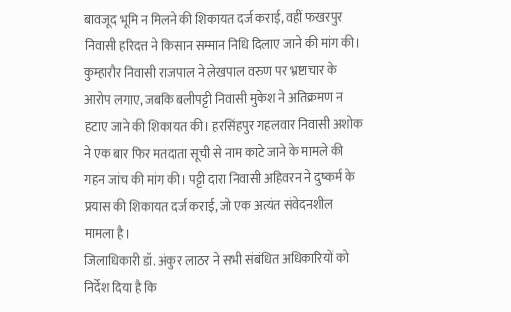बावजूद भूमि न मिलने की शिकायत दर्ज कराई, वहीं फखरपुर निवासी हरिदत्त ने किसान सम्मान निधि दिलाए जाने की मांग की। कुम्हारौर निवासी राजपाल ने लेखपाल वरुण पर भ्रष्टाचार के आरोप लगाए, जबकि बलीपट्टी निवासी मुकेश ने अतिक्रमण न हटाए जाने की शिकायत की। हरसिंहपुर गहलवार निवासी अशोक ने एक बार फिर मतदाता सूची से नाम काटे जाने के मामले की गहन जांच की मांग की। पट्टी दारा निवासी अहिवरन ने दुष्कर्म के प्रयास की शिकायत दर्ज कराई, जो एक अत्यंत संवेदनशील मामला है।
जिलाधिकारी डॉ. अंकुर लाठर ने सभी संबंधित अधिकारियों को निर्देश दिया है कि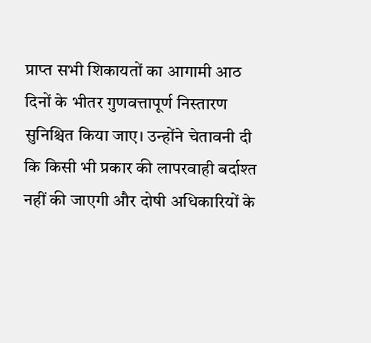प्राप्त सभी शिकायतों का आगामी आठ दिनों के भीतर गुणवत्तापूर्ण निस्तारण सुनिश्चित किया जाए। उन्होंने चेतावनी दी कि किसी भी प्रकार की लापरवाही बर्दाश्त नहीं की जाएगी और दोषी अधिकारियों के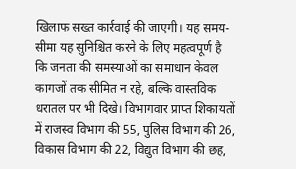खिलाफ सख्त कार्रवाई की जाएगी। यह समय-सीमा यह सुनिश्चित करने के लिए महत्वपूर्ण है कि जनता की समस्याओं का समाधान केवल कागजों तक सीमित न रहे, बल्कि वास्तविक धरातल पर भी दिखे। विभागवार प्राप्त शिकायतों में राजस्व विभाग की 55, पुलिस विभाग की 26, विकास विभाग की 22, विद्युत विभाग की छह,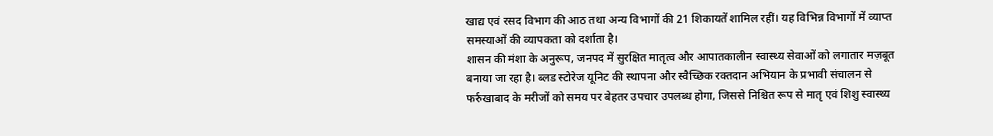खाद्य एवं रसद विभाग की आठ तथा अन्य विभागों की 21 शिकायतें शामिल रहीं। यह विभिन्न विभागों में व्याप्त समस्याओं की व्यापकता को दर्शाता है।
शासन की मंशा के अनुरूप, जनपद में सुरक्षित मातृत्व और आपातकालीन स्वास्थ्य सेवाओं को लगातार मज़बूत बनाया जा रहा है। ब्लड स्टोरेज यूनिट की स्थापना और स्वैच्छिक रक्तदान अभियान के प्रभावी संचालन से फर्रुखाबाद के मरीजों को समय पर बेहतर उपचार उपलब्ध होगा, जिससे निश्चित रूप से मातृ एवं शिशु स्वास्थ्य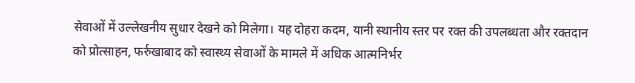सेवाओं में उल्लेखनीय सुधार देखने को मिलेगा। यह दोहरा कदम, यानी स्थानीय स्तर पर रक्त की उपलब्धता और रक्तदान को प्रोत्साहन, फर्रुखाबाद को स्वास्थ्य सेवाओं के मामले में अधिक आत्मनिर्भर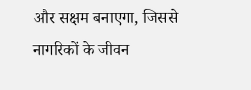और सक्षम बनाएगा, जिससे नागरिकों के जीवन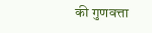की गुणवत्ता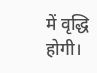में वृद्धि होगी।